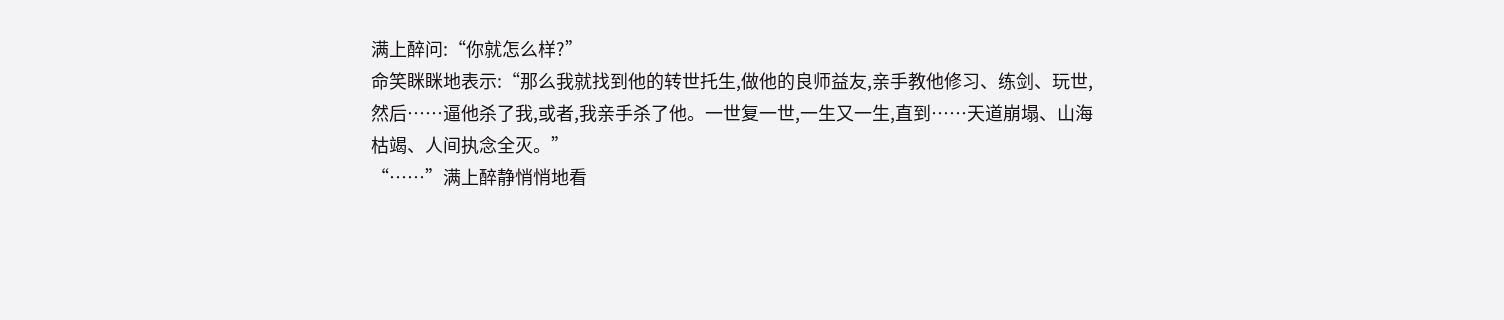满上醉问:“你就怎么样?”
命笑眯眯地表示:“那么我就找到他的转世托生,做他的良师益友,亲手教他修习、练剑、玩世,然后……逼他杀了我,或者,我亲手杀了他。一世复一世,一生又一生,直到……天道崩塌、山海枯竭、人间执念全灭。”
“……”满上醉静悄悄地看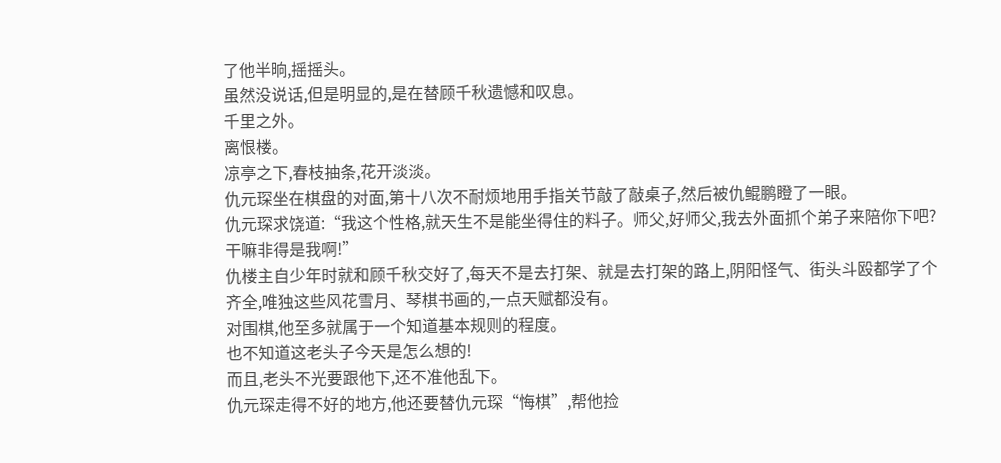了他半晌,摇摇头。
虽然没说话,但是明显的,是在替顾千秋遗憾和叹息。
千里之外。
离恨楼。
凉亭之下,春枝抽条,花开淡淡。
仇元琛坐在棋盘的对面,第十八次不耐烦地用手指关节敲了敲桌子,然后被仇鲲鹏瞪了一眼。
仇元琛求饶道:“我这个性格,就天生不是能坐得住的料子。师父,好师父,我去外面抓个弟子来陪你下吧?干嘛非得是我啊!”
仇楼主自少年时就和顾千秋交好了,每天不是去打架、就是去打架的路上,阴阳怪气、街头斗殴都学了个齐全,唯独这些风花雪月、琴棋书画的,一点天赋都没有。
对围棋,他至多就属于一个知道基本规则的程度。
也不知道这老头子今天是怎么想的!
而且,老头不光要跟他下,还不准他乱下。
仇元琛走得不好的地方,他还要替仇元琛“悔棋”,帮他捡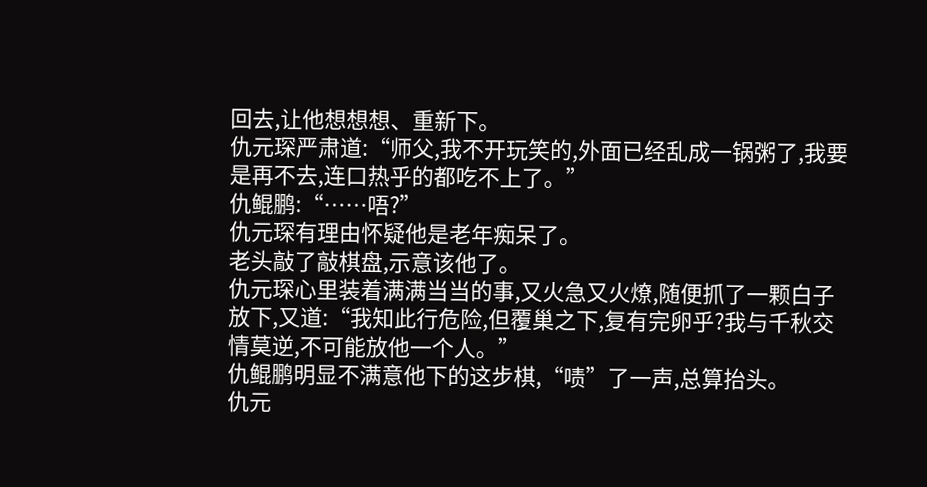回去,让他想想想、重新下。
仇元琛严肃道:“师父,我不开玩笑的,外面已经乱成一锅粥了,我要是再不去,连口热乎的都吃不上了。”
仇鲲鹏:“……唔?”
仇元琛有理由怀疑他是老年痴呆了。
老头敲了敲棋盘,示意该他了。
仇元琛心里装着满满当当的事,又火急又火燎,随便抓了一颗白子放下,又道:“我知此行危险,但覆巢之下,复有完卵乎?我与千秋交情莫逆,不可能放他一个人。”
仇鲲鹏明显不满意他下的这步棋,“啧”了一声,总算抬头。
仇元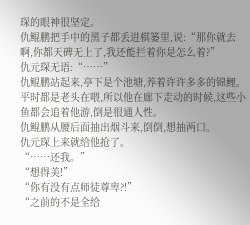琛的眼神很坚定。
仇鲲鹏把手中的黑子都丢进棋篓里,说:“那你就去啊,你都天碑无上了,我还能拦着你是怎么着?”
仇元琛无语:“……”
仇鲲鹏站起来,亭下是个池塘,养着许许多多的锦鲤。
平时都是老头在喂,所以他在廊下走动的时候,这些小鱼都会追着他游,倒是很通人性。
仇鲲鹏从腰后面抽出烟斗来,倒倒,想抽两口。
仇元琛上来就给他抢了。
“……还我。”
“想得美!”
“你有没有点师徒尊卑?!”
“之前的不是全给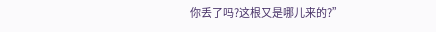你丢了吗?这根又是哪儿来的?”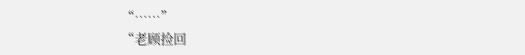“……”
“老顾捡回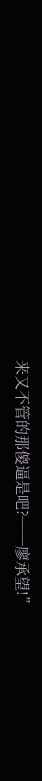来又不管的那傻逼是吧?──廖承望!”